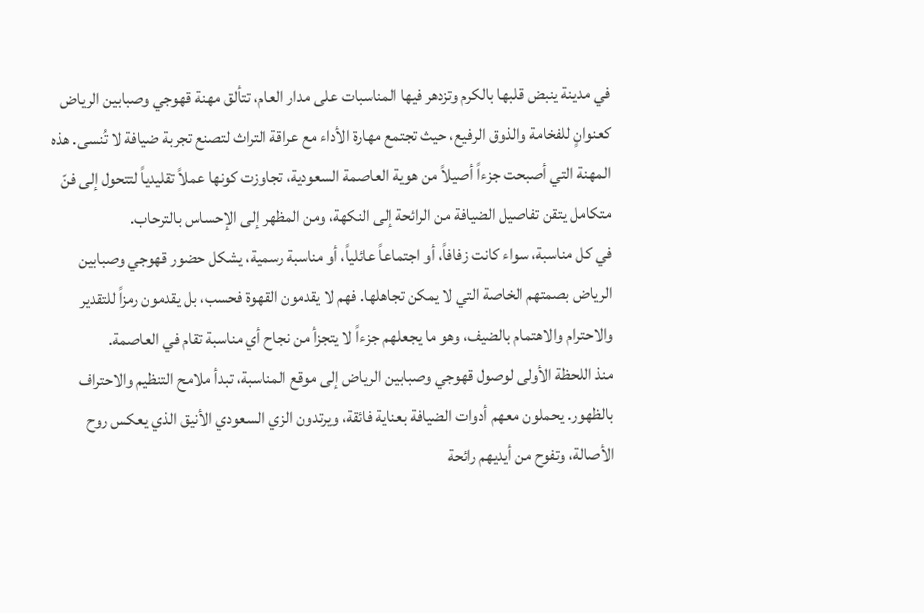في مدينة ينبض قلبها بالكرم وتزدهر فيها المناسبات على مدار العام، تتألق مهنة قهوجي وصبابين الرياض كعنوانٍ للفخامة والذوق الرفيع، حيث تجتمع مهارة الأداء مع عراقة التراث لتصنع تجربة ضيافة لا تُنسى. هذه المهنة التي أصبحت جزءاً أصيلاً من هوية العاصمة السعودية، تجاوزت كونها عملاً تقليدياً لتتحول إلى فنّ متكامل يتقن تفاصيل الضيافة من الرائحة إلى النكهة، ومن المظهر إلى الإحساس بالترحاب.
في كل مناسبة، سواء كانت زفافاً، أو اجتماعاً عائلياً، أو مناسبة رسمية، يشكل حضور قهوجي وصبابين الرياض بصمتهم الخاصة التي لا يمكن تجاهلها. فهم لا يقدمون القهوة فحسب، بل يقدمون رمزاً للتقدير والاحترام والاهتمام بالضيف، وهو ما يجعلهم جزءاً لا يتجزأ من نجاح أي مناسبة تقام في العاصمة.
منذ اللحظة الأولى لوصول قهوجي وصبابين الرياض إلى موقع المناسبة، تبدأ ملامح التنظيم والاحتراف بالظهور. يحملون معهم أدوات الضيافة بعناية فائقة، ويرتدون الزي السعودي الأنيق الذي يعكس روح الأصالة، وتفوح من أيديهم رائحة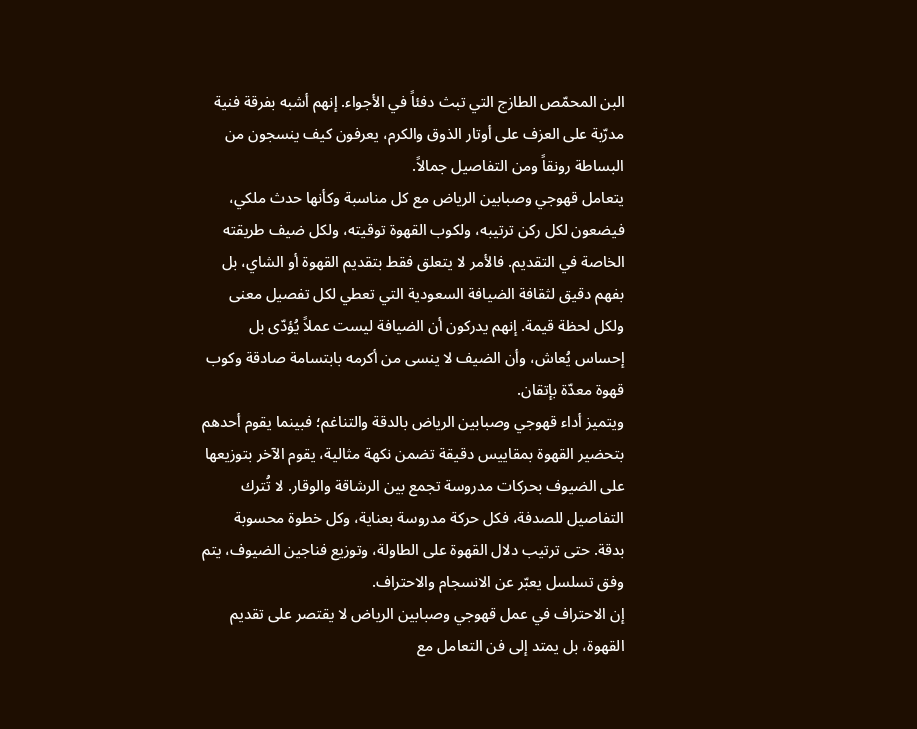البن المحمّص الطازج التي تبث دفئاً في الأجواء. إنهم أشبه بفرقة فنية مدرّبة على العزف على أوتار الذوق والكرم، يعرفون كيف ينسجون من البساطة رونقاً ومن التفاصيل جمالاً.
يتعامل قهوجي وصبابين الرياض مع كل مناسبة وكأنها حدث ملكي، فيضعون لكل ركن ترتيبه، ولكوب القهوة توقيته، ولكل ضيف طريقته الخاصة في التقديم. فالأمر لا يتعلق فقط بتقديم القهوة أو الشاي، بل بفهم دقيق لثقافة الضيافة السعودية التي تعطي لكل تفصيل معنى ولكل لحظة قيمة. إنهم يدركون أن الضيافة ليست عملاً يُؤدّى بل إحساس يُعاش، وأن الضيف لا ينسى من أكرمه بابتسامة صادقة وكوب قهوة معدّة بإتقان.
ويتميز أداء قهوجي وصبابين الرياض بالدقة والتناغم؛ فبينما يقوم أحدهم بتحضير القهوة بمقاييس دقيقة تضمن نكهة مثالية، يقوم الآخر بتوزيعها على الضيوف بحركات مدروسة تجمع بين الرشاقة والوقار. لا تُترك التفاصيل للصدفة، فكل حركة مدروسة بعناية، وكل خطوة محسوبة بدقة. حتى ترتيب دلال القهوة على الطاولة، وتوزيع فناجين الضيوف، يتم وفق تسلسل يعبّر عن الانسجام والاحتراف.
إن الاحتراف في عمل قهوجي وصبابين الرياض لا يقتصر على تقديم القهوة، بل يمتد إلى فن التعامل مع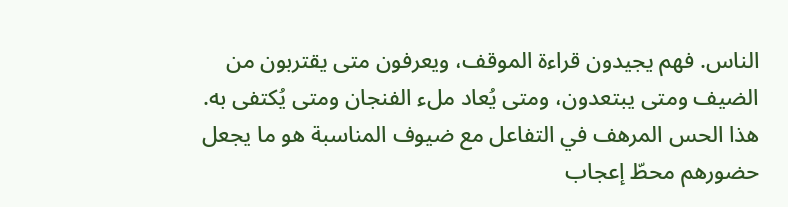الناس. فهم يجيدون قراءة الموقف، ويعرفون متى يقتربون من الضيف ومتى يبتعدون، ومتى يُعاد ملء الفنجان ومتى يُكتفى به. هذا الحس المرهف في التفاعل مع ضيوف المناسبة هو ما يجعل حضورهم محطّ إعجاب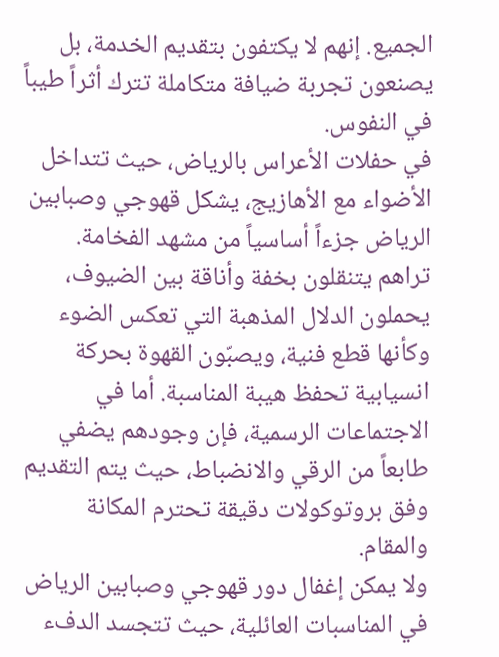الجميع. إنهم لا يكتفون بتقديم الخدمة، بل يصنعون تجربة ضيافة متكاملة تترك أثراً طيباً في النفوس.
في حفلات الأعراس بالرياض، حيث تتداخل الأضواء مع الأهازيج، يشكل قهوجي وصبابين الرياض جزءاً أساسياً من مشهد الفخامة. تراهم يتنقلون بخفة وأناقة بين الضيوف، يحملون الدلال المذهبة التي تعكس الضوء وكأنها قطع فنية، ويصبّون القهوة بحركة انسيابية تحفظ هيبة المناسبة. أما في الاجتماعات الرسمية، فإن وجودهم يضفي طابعاً من الرقي والانضباط، حيث يتم التقديم وفق بروتوكولات دقيقة تحترم المكانة والمقام.
ولا يمكن إغفال دور قهوجي وصبابين الرياض في المناسبات العائلية، حيث تتجسد الدفء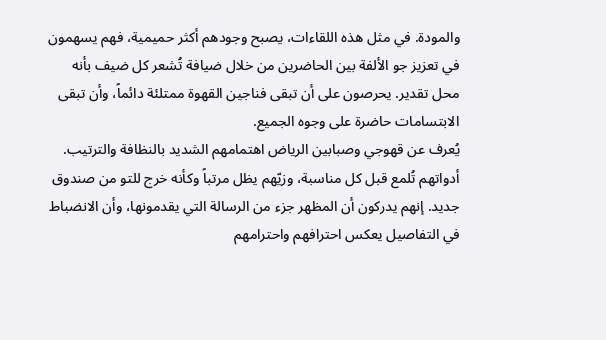والمودة. في مثل هذه اللقاءات، يصبح وجودهم أكثر حميمية، فهم يسهمون في تعزيز جو الألفة بين الحاضرين من خلال ضيافة تُشعر كل ضيف بأنه محل تقدير. يحرصون على أن تبقى فناجين القهوة ممتلئة دائماً، وأن تبقى الابتسامات حاضرة على وجوه الجميع.
يُعرف عن قهوجي وصبابين الرياض اهتمامهم الشديد بالنظافة والترتيب. أدواتهم تُلمع قبل كل مناسبة، وزيّهم يظل مرتباً وكأنه خرج للتو من صندوق جديد. إنهم يدركون أن المظهر جزء من الرسالة التي يقدمونها، وأن الانضباط في التفاصيل يعكس احترافهم واحترامهم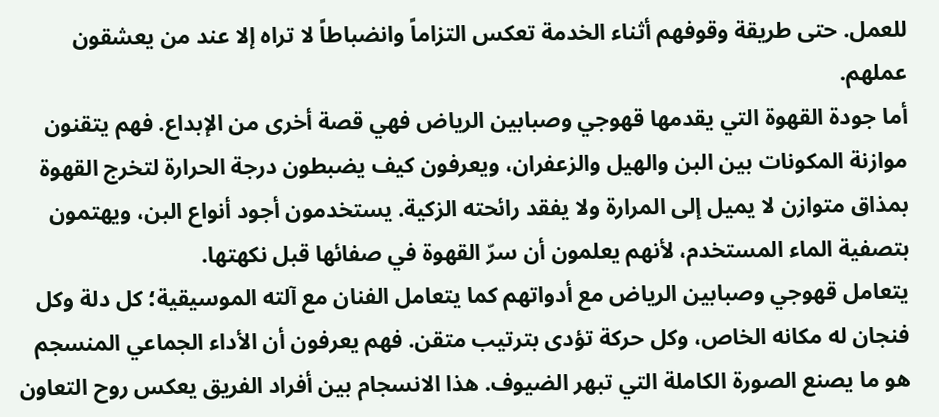للعمل. حتى طريقة وقوفهم أثناء الخدمة تعكس التزاماً وانضباطاً لا تراه إلا عند من يعشقون عملهم.
أما جودة القهوة التي يقدمها قهوجي وصبابين الرياض فهي قصة أخرى من الإبداع. فهم يتقنون موازنة المكونات بين البن والهيل والزعفران، ويعرفون كيف يضبطون درجة الحرارة لتخرج القهوة بمذاق متوازن لا يميل إلى المرارة ولا يفقد رائحته الزكية. يستخدمون أجود أنواع البن، ويهتمون بتصفية الماء المستخدم، لأنهم يعلمون أن سرّ القهوة في صفائها قبل نكهتها.
يتعامل قهوجي وصبابين الرياض مع أدواتهم كما يتعامل الفنان مع آلته الموسيقية؛ كل دلة وكل فنجان له مكانه الخاص، وكل حركة تؤدى بترتيب متقن. فهم يعرفون أن الأداء الجماعي المنسجم هو ما يصنع الصورة الكاملة التي تبهر الضيوف. هذا الانسجام بين أفراد الفريق يعكس روح التعاون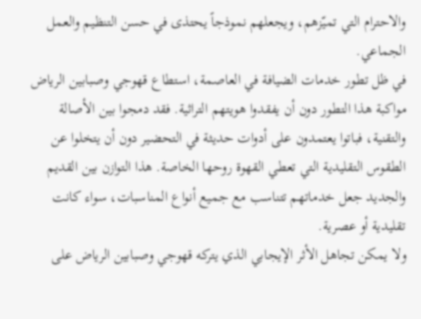والاحترام التي تميّزهم، ويجعلهم نموذجاً يحتذى في حسن التنظيم والعمل الجماعي.
في ظل تطور خدمات الضيافة في العاصمة، استطاع قهوجي وصبابين الرياض مواكبة هذا التطور دون أن يفقدوا هويتهم التراثية. فقد دمجوا بين الأصالة والتقنية، فباتوا يعتمدون على أدوات حديثة في التحضير دون أن يتخلوا عن الطقوس التقليدية التي تعطي القهوة روحها الخاصة. هذا التوازن بين القديم والجديد جعل خدماتهم تتناسب مع جميع أنواع المناسبات، سواء كانت تقليدية أو عصرية.
ولا يمكن تجاهل الأثر الإيجابي الذي يتركه قهوجي وصبابين الرياض على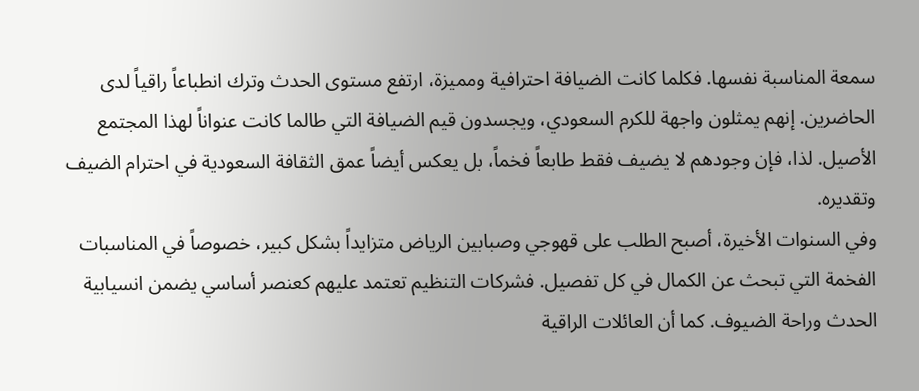سمعة المناسبة نفسها. فكلما كانت الضيافة احترافية ومميزة، ارتفع مستوى الحدث وترك انطباعاً راقياً لدى الحاضرين. إنهم يمثلون واجهة للكرم السعودي، ويجسدون قيم الضيافة التي طالما كانت عنواناً لهذا المجتمع الأصيل. لذا، فإن وجودهم لا يضيف فقط طابعاً فخماً، بل يعكس أيضاً عمق الثقافة السعودية في احترام الضيف وتقديره.
وفي السنوات الأخيرة، أصبح الطلب على قهوجي وصبابين الرياض متزايداً بشكل كبير، خصوصاً في المناسبات الفخمة التي تبحث عن الكمال في كل تفصيل. فشركات التنظيم تعتمد عليهم كعنصر أساسي يضمن انسيابية الحدث وراحة الضيوف. كما أن العائلات الراقية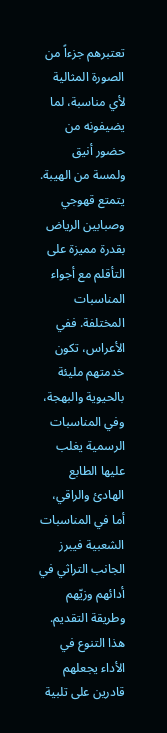تعتبرهم جزءاً من الصورة المثالية لأي مناسبة، لما يضيفونه من حضور أنيق ولمسة من الهيبة.
يتمتع قهوجي وصبابين الرياض بقدرة مميزة على التأقلم مع أجواء المناسبات المختلفة. ففي الأعراس، تكون خدمتهم مليئة بالحيوية والبهجة، وفي المناسبات الرسمية يغلب عليها الطابع الهادئ والراقي، أما في المناسبات الشعبية فيبرز الجانب التراثي في أدائهم وزيّهم وطريقة التقديم. هذا التنوع في الأداء يجعلهم قادرين على تلبية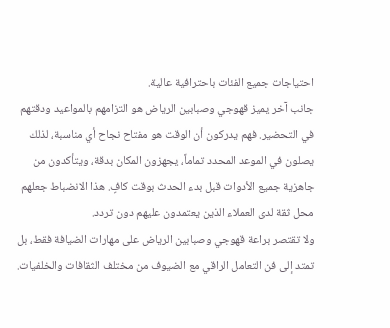احتياجات جميع الفئات باحترافية عالية.
جانب آخر يميز قهوجي وصبابين الرياض هو التزامهم بالمواعيد ودقتهم في التحضير. فهم يدركون أن الوقت هو مفتاح نجاح أي مناسبة، لذلك يصلون في الموعد المحدد تماماً، يجهزون المكان بدقة، ويتأكدون من جاهزية جميع الأدوات قبل بدء الحدث بوقت كافٍ. هذا الانضباط جعلهم محل ثقة لدى العملاء الذين يعتمدون عليهم دون تردد.
ولا تقتصر براعة قهوجي وصبابين الرياض على مهارات الضيافة فقط، بل تمتد إلى فن التعامل الراقي مع الضيوف من مختلف الثقافات والخلفيات.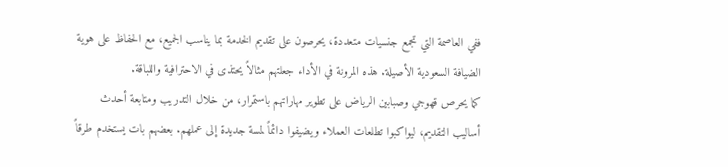ففي العاصمة التي تجمع جنسيات متعددة، يحرصون على تقديم الخدمة بما يناسب الجميع، مع الحفاظ على هوية الضيافة السعودية الأصيلة. هذه المرونة في الأداء جعلتهم مثالاً يحتذى في الاحترافية واللباقة.
كما يحرص قهوجي وصبابين الرياض على تطوير مهاراتهم باستمرار، من خلال التدريب ومتابعة أحدث أساليب التقديم، ليواكبوا تطلعات العملاء ويضيفوا دائماً لمسة جديدة إلى عملهم. بعضهم بات يستخدم طرقاً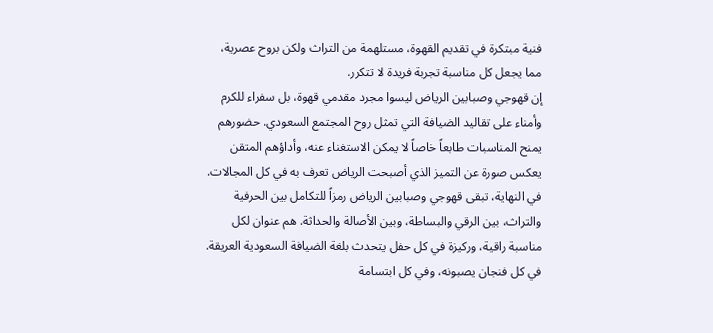فنية مبتكرة في تقديم القهوة، مستلهمة من التراث ولكن بروح عصرية، مما يجعل كل مناسبة تجربة فريدة لا تتكرر.
إن قهوجي وصبابين الرياض ليسوا مجرد مقدمي قهوة، بل سفراء للكرم وأمناء على تقاليد الضيافة التي تمثل روح المجتمع السعودي. حضورهم يمنح المناسبات طابعاً خاصاً لا يمكن الاستغناء عنه، وأداؤهم المتقن يعكس صورة عن التميز الذي أصبحت الرياض تعرف به في كل المجالات.
في النهاية، تبقى قهوجي وصبابين الرياض رمزاً للتكامل بين الحرفية والتراث، بين الرقي والبساطة، وبين الأصالة والحداثة. هم عنوان لكل مناسبة راقية، وركيزة في كل حفل يتحدث بلغة الضيافة السعودية العريقة. في كل فنجان يصبونه، وفي كل ابتسامة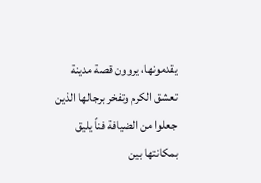يقدمونها، يروون قصة مدينة تعشق الكرم وتفخر برجالها الذين جعلوا من الضيافة فناً يليق بمكانتها بين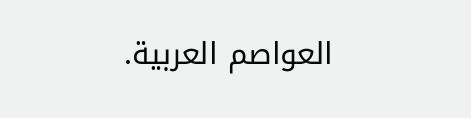العواصم العربية.